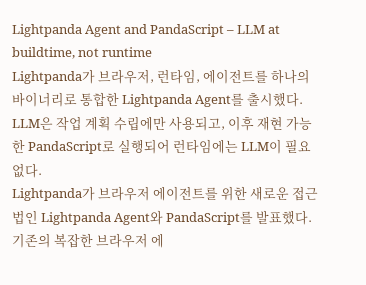Lightpanda Agent and PandaScript – LLM at buildtime, not runtime
Lightpanda가 브라우저, 런타임, 에이전트를 하나의 바이너리로 통합한 Lightpanda Agent를 출시했다. LLM은 작업 계획 수립에만 사용되고, 이후 재현 가능한 PandaScript로 실행되어 런타임에는 LLM이 필요 없다.
Lightpanda가 브라우저 에이전트를 위한 새로운 접근법인 Lightpanda Agent와 PandaScript를 발표했다. 기존의 복잡한 브라우저 에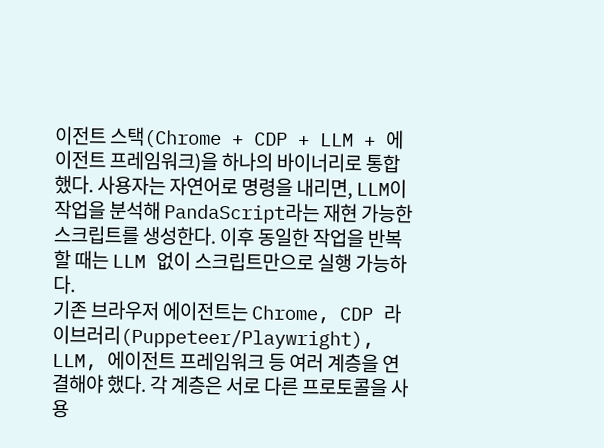이전트 스택(Chrome + CDP + LLM + 에이전트 프레임워크)을 하나의 바이너리로 통합했다. 사용자는 자연어로 명령을 내리면, LLM이 작업을 분석해 PandaScript라는 재현 가능한 스크립트를 생성한다. 이후 동일한 작업을 반복할 때는 LLM 없이 스크립트만으로 실행 가능하다.
기존 브라우저 에이전트는 Chrome, CDP 라이브러리(Puppeteer/Playwright), LLM, 에이전트 프레임워크 등 여러 계층을 연결해야 했다. 각 계층은 서로 다른 프로토콜을 사용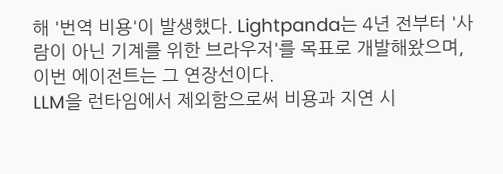해 '번역 비용'이 발생했다. Lightpanda는 4년 전부터 '사람이 아닌 기계를 위한 브라우저'를 목표로 개발해왔으며, 이번 에이전트는 그 연장선이다.
LLM을 런타임에서 제외함으로써 비용과 지연 시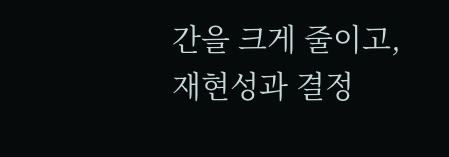간을 크게 줄이고, 재현성과 결정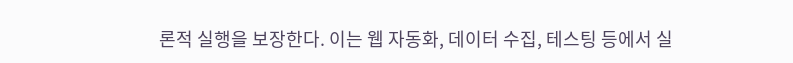론적 실행을 보장한다. 이는 웹 자동화, 데이터 수집, 테스팅 등에서 실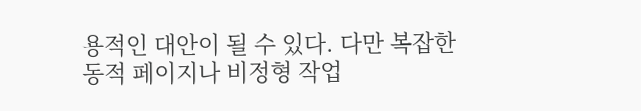용적인 대안이 될 수 있다. 다만 복잡한 동적 페이지나 비정형 작업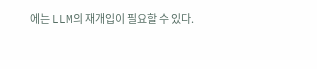에는 LLM의 재개입이 필요할 수 있다.